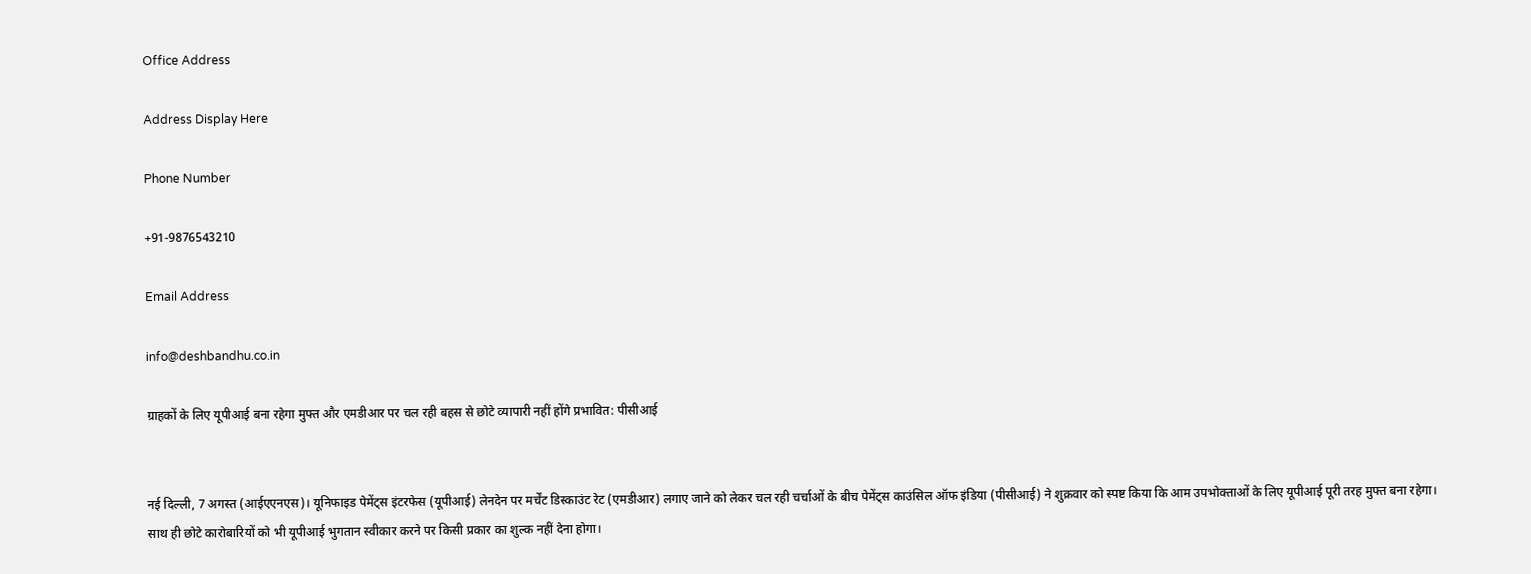Office Address

Address Display Here

Phone Number

+91-9876543210

Email Address

info@deshbandhu.co.in

ग्राहकों के लिए यूपीआई बना रहेगा मुफ्त और एमडीआर पर चल रही बहस से छोटे व्यापारी नहीं होंगे प्रभावित: पीसीआई


नई दिल्ली, 7 अगस्त (आईएएनएस)। यूनिफाइड पेमेंट्स इंटरफेस (यूपीआई) लेनदेन पर मर्चेंट डिस्काउंट रेट (एमडीआर) लगाए जाने को लेकर चल रही चर्चाओं के बीच पेमेंट्स काउंसिल ऑफ इंडिया (पीसीआई) ने शुक्रवार को स्पष्ट किया कि आम उपभोक्ताओं के लिए यूपीआई पूरी तरह मुफ्त बना रहेगा। साथ ही छोटे कारोबारियों को भी यूपीआई भुगतान स्वीकार करने पर किसी प्रकार का शुल्क नहीं देना होगा।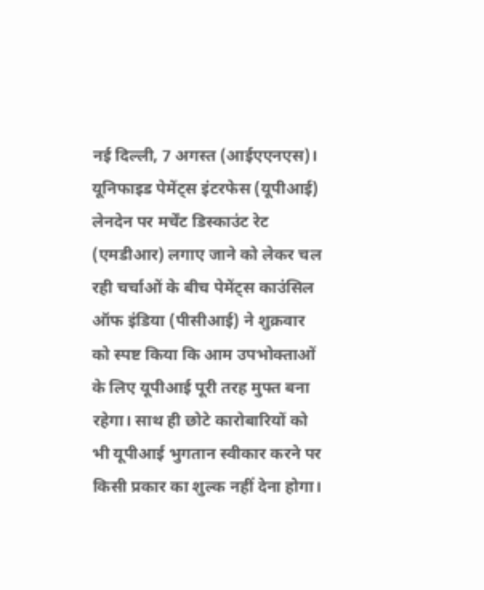नई दिल्ली, 7 अगस्त (आईएएनएस)। यूनिफाइड पेमेंट्स इंटरफेस (यूपीआई) लेनदेन पर मर्चेंट डिस्काउंट रेट (एमडीआर) लगाए जाने को लेकर चल रही चर्चाओं के बीच पेमेंट्स काउंसिल ऑफ इंडिया (पीसीआई) ने शुक्रवार को स्पष्ट किया कि आम उपभोक्ताओं के लिए यूपीआई पूरी तरह मुफ्त बना रहेगा। साथ ही छोटे कारोबारियों को भी यूपीआई भुगतान स्वीकार करने पर किसी प्रकार का शुल्क नहीं देना होगा।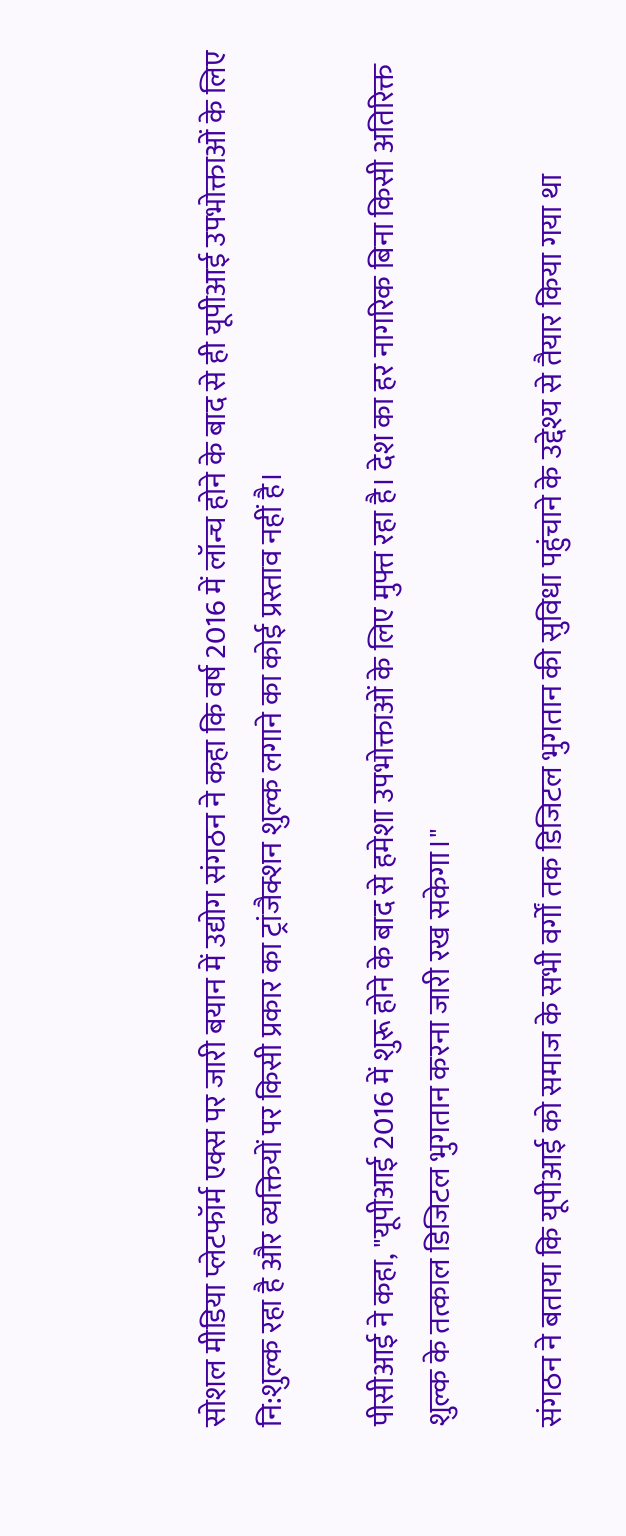सोशल मीडिया प्लेटफॉर्म एक्स पर जारी बयान में उद्योग संगठन ने कहा कि वर्ष 2016 में लॉन्च होने के बाद से ही यूपीआई उपभोक्ताओं के लिए नि:शुल्क रहा है और व्यक्तियों पर किसी प्रकार का ट्रांजैक्शन शुल्क लगाने का कोई प्रस्ताव नहीं है।

पीसीआई ने कहा, "यूपीआई 2016 में शुरू होने के बाद से हमेशा उपभोक्ताओं के लिए मुफ्त रहा है। देश का हर नागरिक बिना किसी अतिरिक्त शुल्क के तत्काल डिजिटल भुगतान करना जारी रख सकेगा।"

संगठन ने बताया कि यूपीआई को समाज के सभी वर्गों तक डिजिटल भुगतान की सुविधा पहुंचाने के उद्देश्य से तैयार किया गया था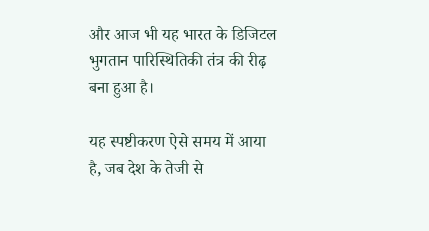और आज भी यह भारत के डिजिटल भुगतान पारिस्थितिकी तंत्र की रीढ़ बना हुआ है।

यह स्पष्टीकरण ऐसे समय में आया है, जब देश के तेजी से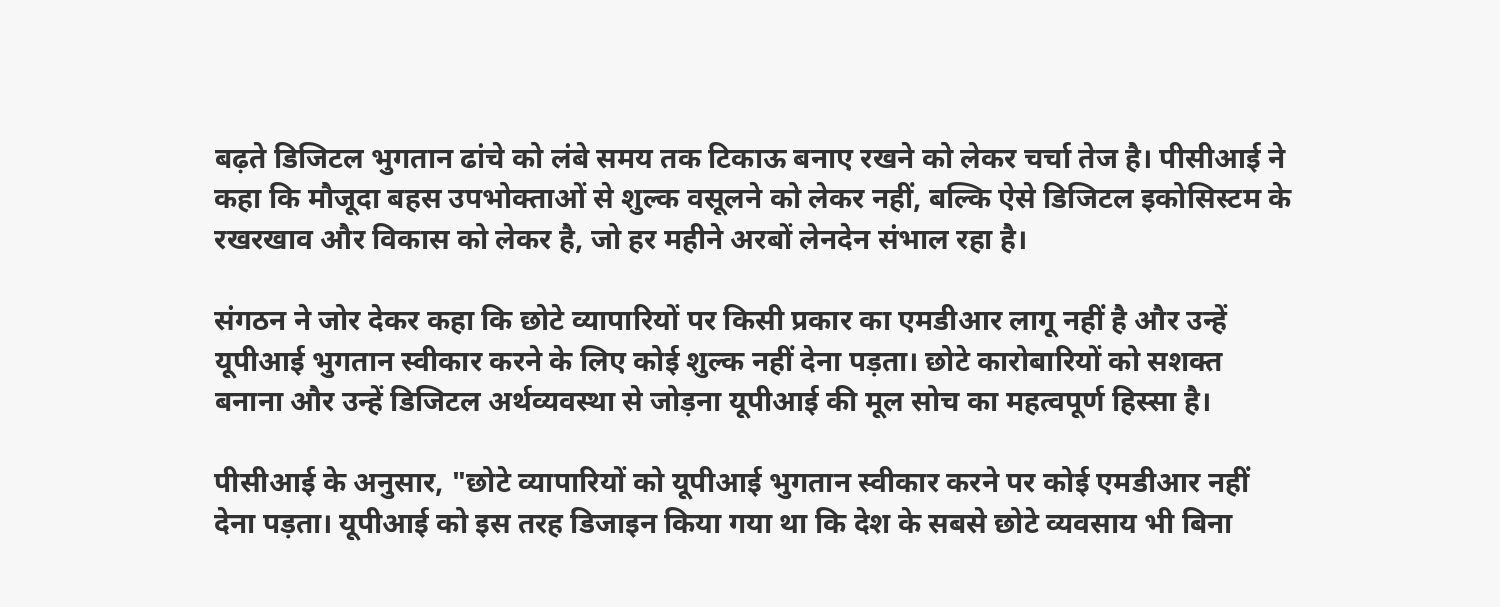बढ़ते डिजिटल भुगतान ढांचे को लंबे समय तक टिकाऊ बनाए रखने को लेकर चर्चा तेज है। पीसीआई ने कहा कि मौजूदा बहस उपभोक्ताओं से शुल्क वसूलने को लेकर नहीं, बल्कि ऐसे डिजिटल इकोसिस्टम के रखरखाव और विकास को लेकर है, जो हर महीने अरबों लेनदेन संभाल रहा है।

संगठन ने जोर देकर कहा कि छोटे व्यापारियों पर किसी प्रकार का एमडीआर लागू नहीं है और उन्हें यूपीआई भुगतान स्वीकार करने के लिए कोई शुल्क नहीं देना पड़ता। छोटे कारोबारियों को सशक्त बनाना और उन्हें डिजिटल अर्थव्यवस्था से जोड़ना यूपीआई की मूल सोच का महत्वपूर्ण हिस्सा है।

पीसीआई के अनुसार, "छोटे व्यापारियों को यूपीआई भुगतान स्वीकार करने पर कोई एमडीआर नहीं देना पड़ता। यूपीआई को इस तरह डिजाइन किया गया था कि देश के सबसे छोटे व्यवसाय भी बिना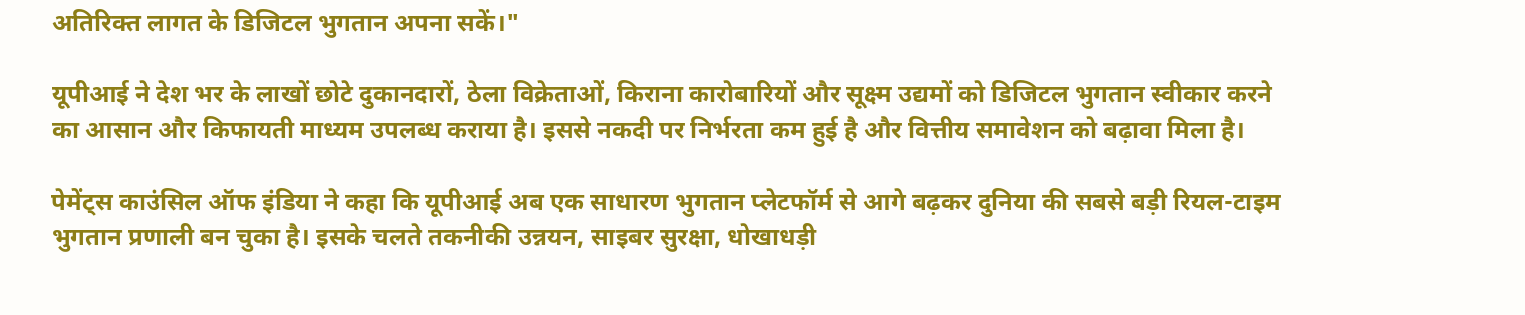अतिरिक्त लागत के डिजिटल भुगतान अपना सकें।"

यूपीआई ने देश भर के लाखों छोटे दुकानदारों, ठेला विक्रेताओं, किराना कारोबारियों और सूक्ष्म उद्यमों को डिजिटल भुगतान स्वीकार करने का आसान और किफायती माध्यम उपलब्ध कराया है। इससे नकदी पर निर्भरता कम हुई है और वित्तीय समावेशन को बढ़ावा मिला है।

पेमेंट्स काउंसिल ऑफ इंडिया ने कहा कि यूपीआई अब एक साधारण भुगतान प्लेटफॉर्म से आगे बढ़कर दुनिया की सबसे बड़ी रियल-टाइम भुगतान प्रणाली बन चुका है। इसके चलते तकनीकी उन्नयन, साइबर सुरक्षा, धोखाधड़ी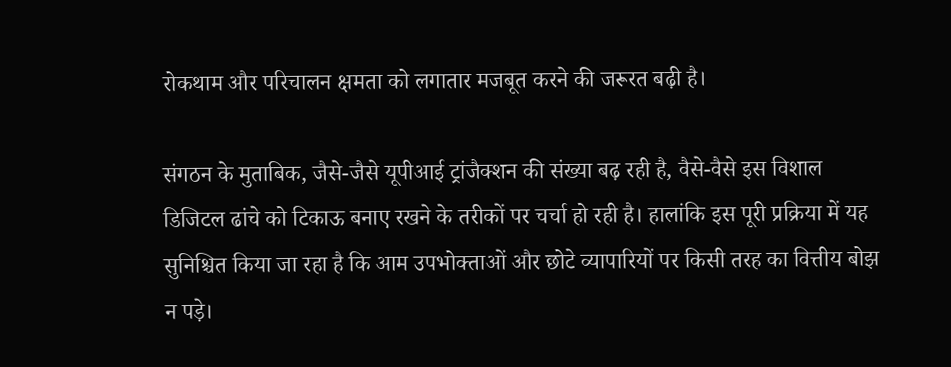रोकथाम और परिचालन क्षमता को लगातार मजबूत करने की जरूरत बढ़ी है।

संगठन के मुताबिक, जैसे-जैसे यूपीआई ट्रांजैक्शन की संख्या बढ़ रही है, वैसे-वैसे इस विशाल डिजिटल ढांचे को टिकाऊ बनाए रखने के तरीकों पर चर्चा हो रही है। हालांकि इस पूरी प्रक्रिया में यह सुनिश्चित किया जा रहा है कि आम उपभोक्ताओं और छोटे व्यापारियों पर किसी तरह का वित्तीय बोझ न पड़े।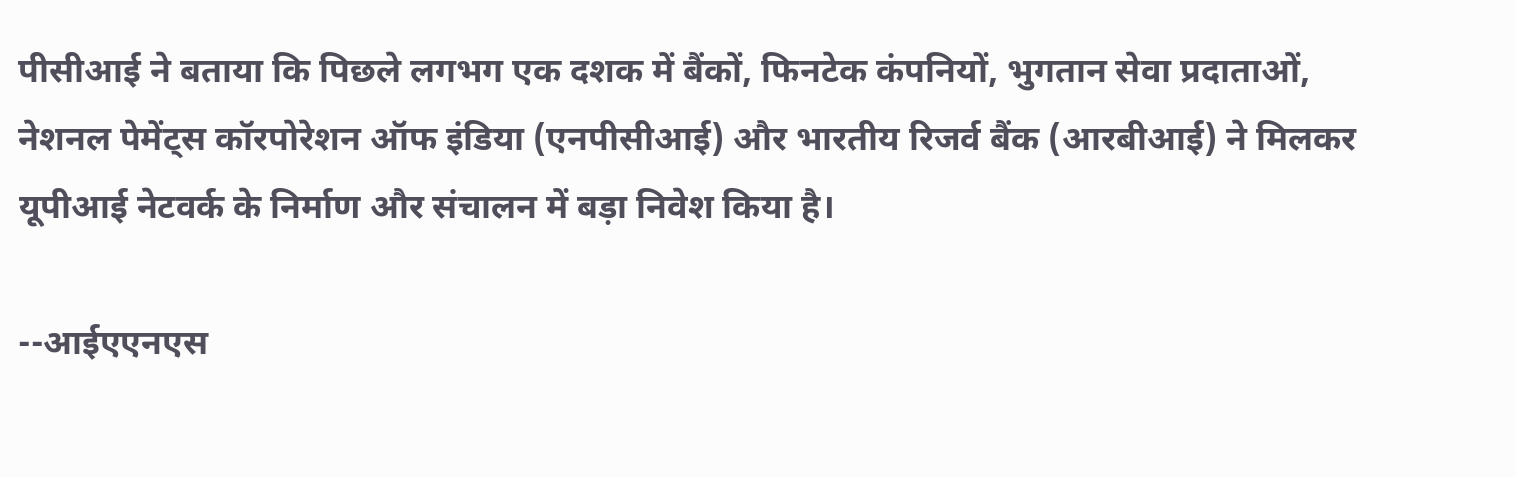पीसीआई ने बताया कि पिछले लगभग एक दशक में बैंकों, फिनटेक कंपनियों, भुगतान सेवा प्रदाताओं, नेशनल पेमेंट्स कॉरपोरेशन ऑफ इंडिया (एनपीसीआई) और भारतीय रिजर्व बैंक (आरबीआई) ने मिलकर यूपीआई नेटवर्क के निर्माण और संचालन में बड़ा निवेश किया है।

--आईएएनएस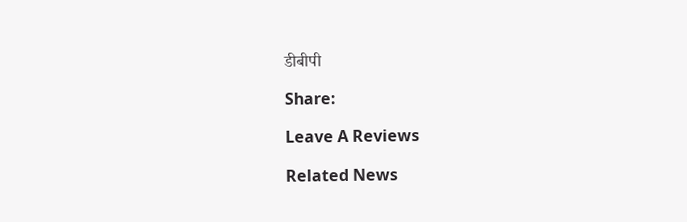डीबीपी

Share:

Leave A Reviews

Related News